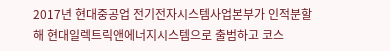2017년 현대중공업 전기전자시스템사업본부가 인적분할해 현대일렉트릭앤에너지시스템으로 출범하고 코스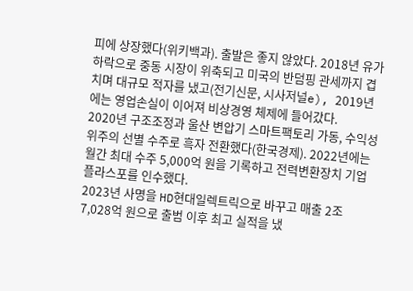피에 상장했다(위키백과). 출발은 좋지 않았다. 2018년 유가 하락으로 중동 시장이 위축되고 미국의 반덤핑 관세까지 겹치며 대규모 적자를 냈고(전기신문, 시사저널e), 2019년에는 영업손실이 이어져 비상경영 체제에 들어갔다.
2020년 구조조정과 울산 변압기 스마트팩토리 가동, 수익성 위주의 선별 수주로 흑자 전환했다(한국경제). 2022년에는 월간 최대 수주 5,000억 원을 기록하고 전력변환장치 기업 플라스포를 인수했다.
2023년 사명을 HD현대일렉트릭으로 바꾸고 매출 2조 7,028억 원으로 출범 이후 최고 실적을 냈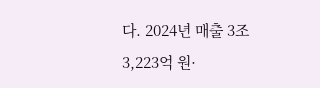다. 2024년 매출 3조 3,223억 원·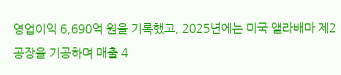영업이익 6,690억 원을 기록했고, 2025년에는 미국 앨라배마 제2공장을 기공하며 매출 4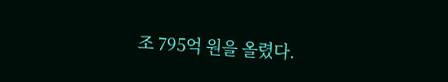조 795억 원을 올렸다.